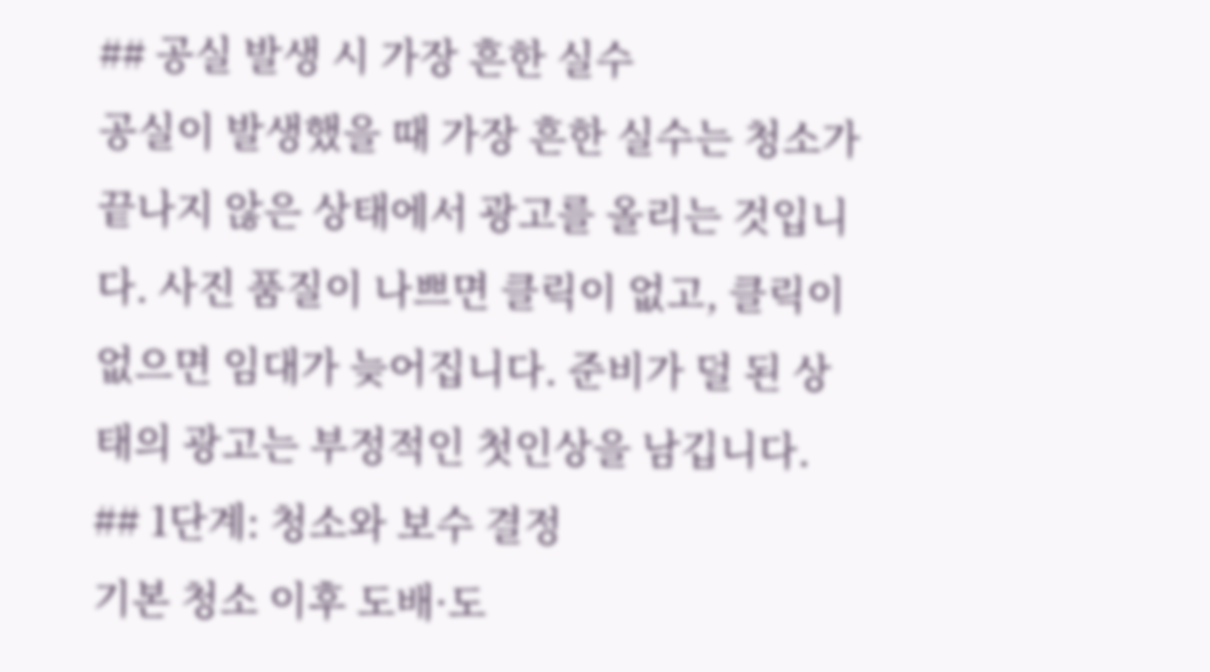## 공실 발생 시 가장 흔한 실수
공실이 발생했을 때 가장 흔한 실수는 청소가 끝나지 않은 상태에서 광고를 올리는 것입니다. 사진 품질이 나쁘면 클릭이 없고, 클릭이 없으면 임대가 늦어집니다. 준비가 덜 된 상태의 광고는 부정적인 첫인상을 남깁니다.
## 1단계: 청소와 보수 결정
기본 청소 이후 도배·도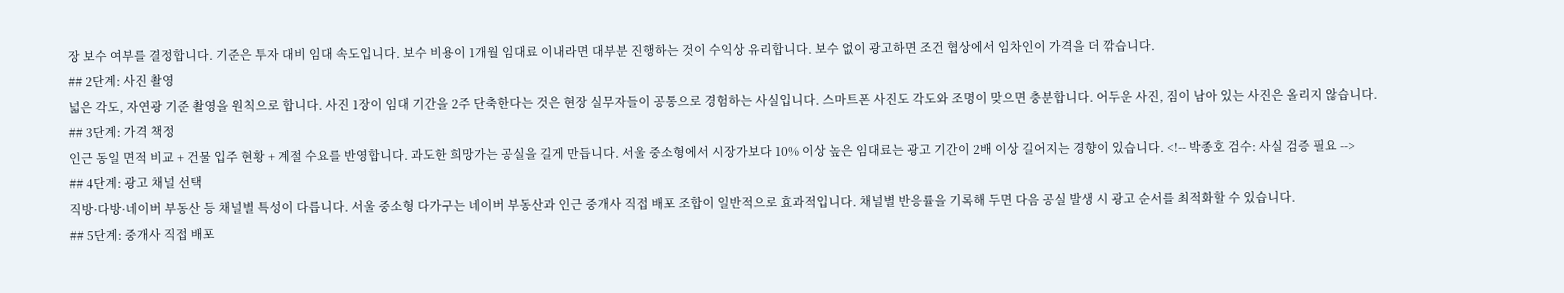장 보수 여부를 결정합니다. 기준은 투자 대비 임대 속도입니다. 보수 비용이 1개월 임대료 이내라면 대부분 진행하는 것이 수익상 유리합니다. 보수 없이 광고하면 조건 협상에서 임차인이 가격을 더 깎습니다.
## 2단계: 사진 촬영
넓은 각도, 자연광 기준 촬영을 원칙으로 합니다. 사진 1장이 임대 기간을 2주 단축한다는 것은 현장 실무자들이 공통으로 경험하는 사실입니다. 스마트폰 사진도 각도와 조명이 맞으면 충분합니다. 어두운 사진, 짐이 남아 있는 사진은 올리지 않습니다.
## 3단계: 가격 책정
인근 동일 면적 비교 + 건물 입주 현황 + 계절 수요를 반영합니다. 과도한 희망가는 공실을 길게 만듭니다. 서울 중소형에서 시장가보다 10% 이상 높은 임대료는 광고 기간이 2배 이상 길어지는 경향이 있습니다. <!-- 박종호 검수: 사실 검증 필요 -->
## 4단계: 광고 채널 선택
직방·다방·네이버 부동산 등 채널별 특성이 다릅니다. 서울 중소형 다가구는 네이버 부동산과 인근 중개사 직접 배포 조합이 일반적으로 효과적입니다. 채널별 반응률을 기록해 두면 다음 공실 발생 시 광고 순서를 최적화할 수 있습니다.
## 5단계: 중개사 직접 배포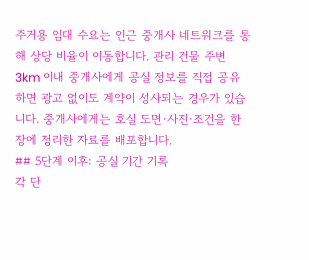주거용 임대 수요는 인근 중개사 네트워크를 통해 상당 비율이 이동합니다. 관리 건물 주변 3km 이내 중개사에게 공실 정보를 직접 공유하면 광고 없이도 계약이 성사되는 경우가 있습니다. 중개사에게는 호실 도면·사진·조건을 한 장에 정리한 자료를 배포합니다.
## 5단계 이후: 공실 기간 기록
각 단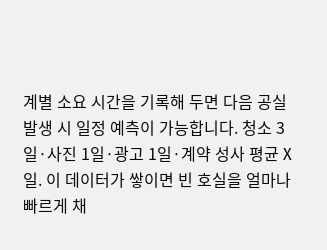계별 소요 시간을 기록해 두면 다음 공실 발생 시 일정 예측이 가능합니다. 청소 3일·사진 1일·광고 1일·계약 성사 평균 X일. 이 데이터가 쌓이면 빈 호실을 얼마나 빠르게 채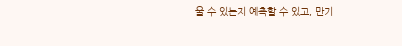울 수 있는지 예측할 수 있고, 만기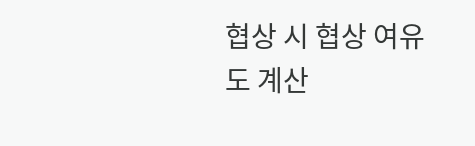협상 시 협상 여유도 계산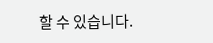할 수 있습니다.